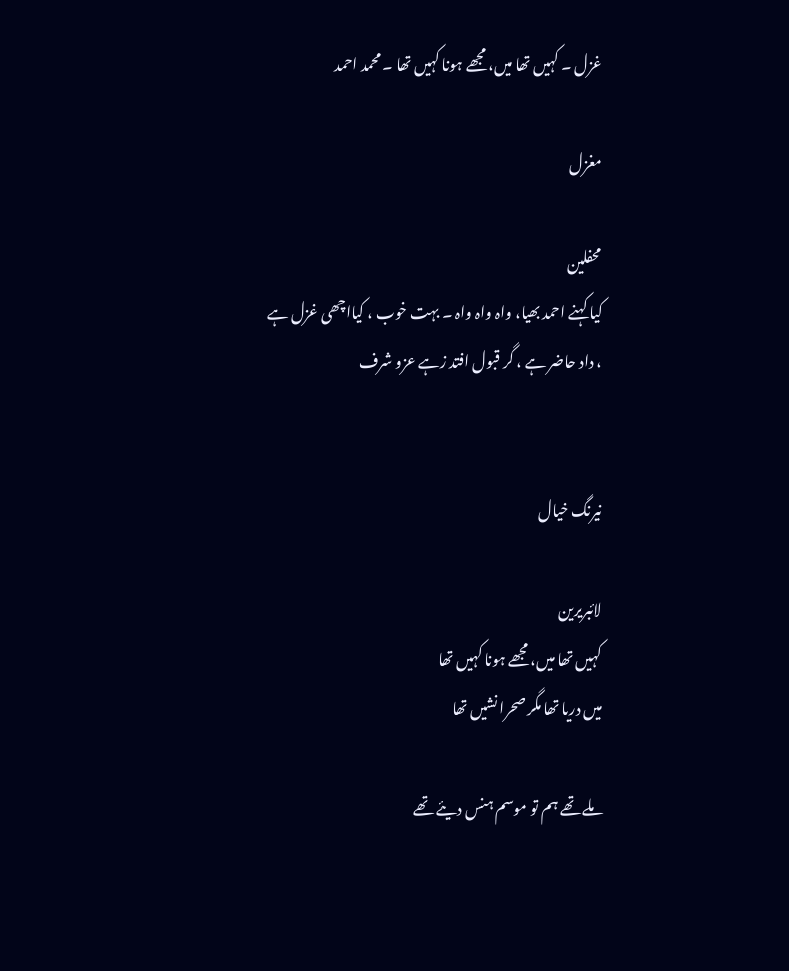غزل ۔ کہیں تھا میں، مجھے ہونا کہیں تھا ۔ محمد احمد

مغزل

محفلین
کیا کہنے احمد بھیا، واہ واہ واہ ۔ بہت خوب ، کیااچھی غزل ہے ، داد حاضر ہے ، گر قبول افتد زہے عزو شرف


نیرنگ خیال

لائبریرین
کہیں تھا میں، مجھے ہونا کہیں تھا
میں دریا تھا مگر صحرا نشیں تھا

ملے تھے ہم تو موسم ہنس دیئے تھے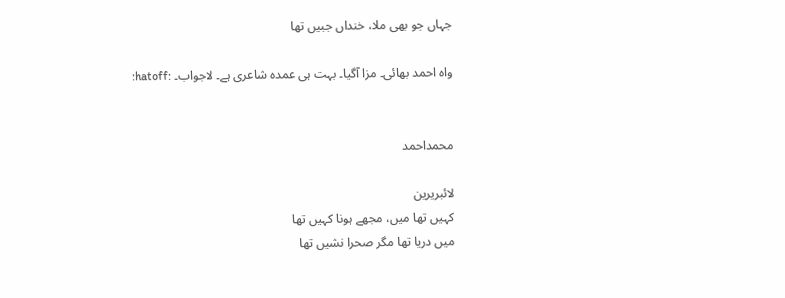جہاں جو بھی ملا، خنداں جبیں تھا

واہ احمد بھائی۔ مزا آگیا۔ بہت ہی عمدہ شاعری ہے۔ لاجواب۔ :hatoff:


محمداحمد

لائبریرین
کہیں تھا میں، مجھے ہونا کہیں تھا
میں دریا تھا مگر صحرا نشیں تھا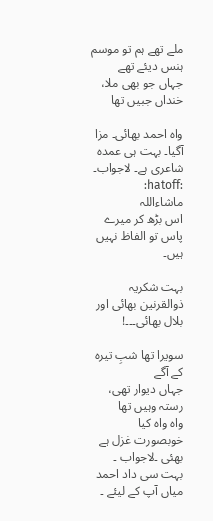ملے تھے ہم تو موسم ہنس دیئے تھے
جہاں جو بھی ملا، خنداں جبیں تھا

واہ احمد بھائی۔ مزا آگیا۔ بہت ہی عمدہ شاعری ہے۔ لاجواب۔ :hatoff:
ماشاءاللہ
اس بڑھ کر میرے پاس تو الفاظ نہیں ہیں۔

بہت شکریہ ذوالقرنین بھائی اور بلال بھائی۔۔۔!

سویرا تھا شبِ تیرہ کے آگے
جہاں دیوار تھی، رستہ وہیں تھا
واہ واہ کیا خوبصورت غزل ہے بھئی ۔لاجواب ۔
بہت سی داد احمد میاں آپ کے لیئے ۔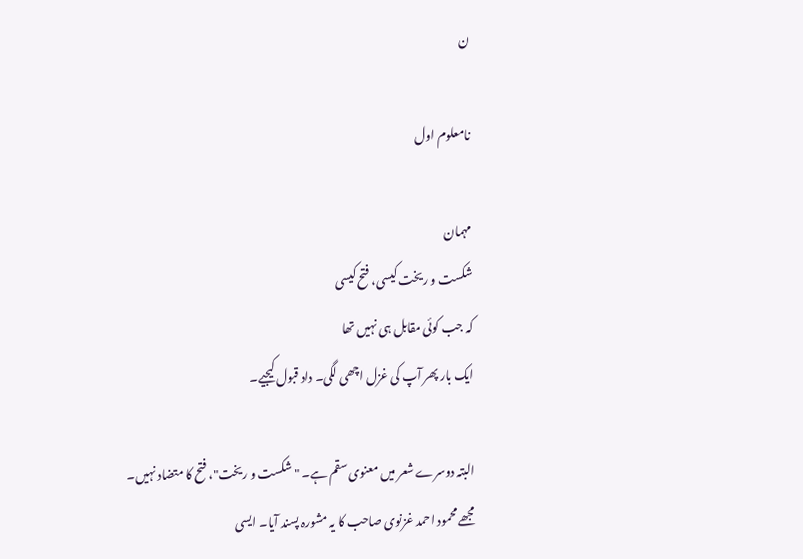ن

نامعلوم اول

مہمان
شکست و ریخت کیسی، فتح کیسی
کہ جب کوئی مقابل ہی نہیں تھا
ایک بار پھر آپ کی غزل اچھی لگی۔ داد قبول کیجیے۔

البتہ دوسرے شعر میں معنوی سقم ہے۔ "شکست و ریخت"، فتح کا متضاد نہیں۔ مجھے محمود احمد غزنوی صاحب کا یہ مشورہ پسند آیا۔ ایسی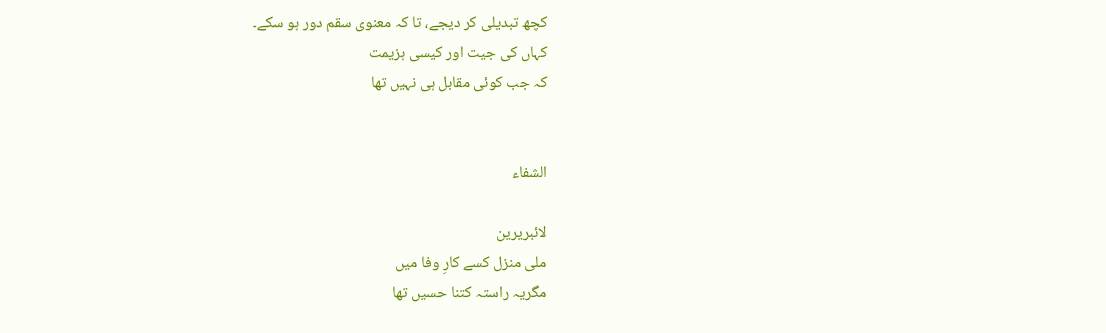کچھ تبدیلی کر دیجے، تا کہ معنوی سقم دور ہو سکے۔
کہاں کی جیت اور کیسی ہزیمت
کہ جب کوئی مقابل ہی نہیں تھا


الشفاء

لائبریرین
ملی منزل کسے کارِ وفا میں
مگریہ راستہ کتنا حسیں تھا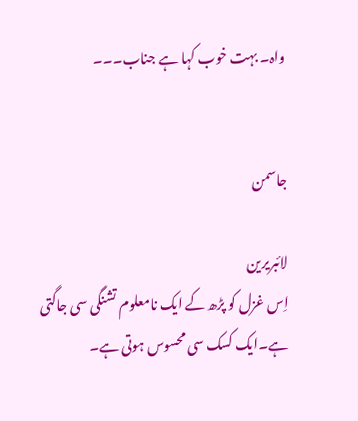واہ۔ بہت خوب کہا ہے جناب۔۔۔


جاسمن

لائبریرین
اِس غزل کو پڑھ کے ایک نامعلوم تشنگی سی جاگتی ہے۔ایک کسک سی محسوس ہوتی ہے۔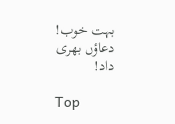بہت خوب! دعاؤں بھری داد!

Top